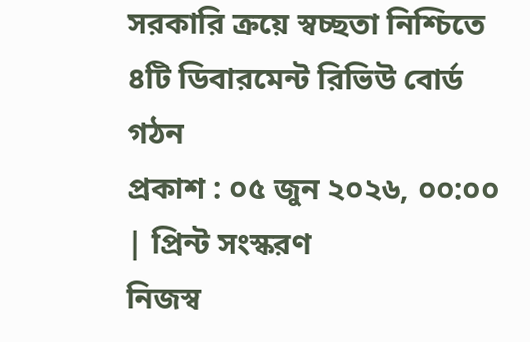সরকারি ক্রয়ে স্বচ্ছতা নিশ্চিতে ৪টি ডিবারমেন্ট রিভিউ বোর্ড গঠন
প্রকাশ : ০৫ জুন ২০২৬, ০০:০০ | প্রিন্ট সংস্করণ
নিজস্ব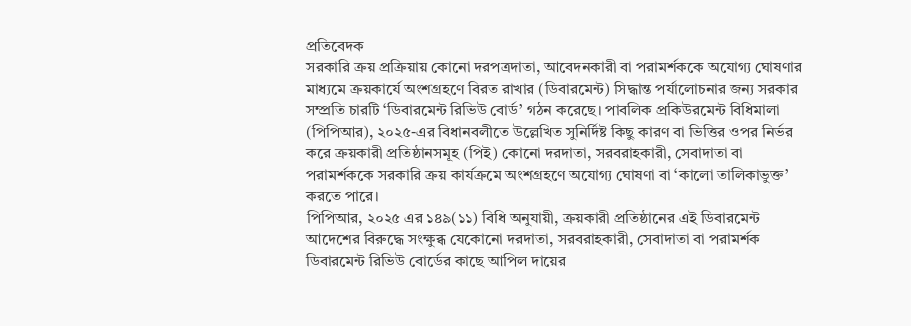প্রতিবেদক
সরকারি ক্রয় প্রক্রিয়ায় কোনো দরপত্রদাতা, আবেদনকারী বা পরামর্শককে অযোগ্য ঘোষণার মাধ্যমে ক্রয়কার্যে অংশগ্রহণে বিরত রাখার (ডিবারমেন্ট) সিদ্ধান্ত পর্যালোচনার জন্য সরকার সম্প্রতি চারটি ‘ডিবারমেন্ট রিভিউ বোর্ড’ গঠন করেছে। পাবলিক প্রকিউরমেন্ট বিধিমালা (পিপিআর), ২০২৫-এর বিধানবলীতে উল্লেখিত সুনির্দিষ্ট কিছু কারণ বা ভিত্তির ওপর নির্ভর করে ক্রয়কারী প্রতিষ্ঠানসমূহ (পিই) কোনো দরদাতা, সরবরাহকারী, সেবাদাতা বা পরামর্শককে সরকারি ক্রয় কার্যক্রমে অংশগ্রহণে অযোগ্য ঘোষণা বা ‘কালো তালিকাভুক্ত’ করতে পারে।
পিপিআর, ২০২৫ এর ১৪৯(১১) বিধি অনুযায়ী, ক্রয়কারী প্রতিষ্ঠানের এই ডিবারমেন্ট আদেশের বিরুদ্ধে সংক্ষুব্ধ যেকোনো দরদাতা, সরবরাহকারী, সেবাদাতা বা পরামর্শক ডিবারমেন্ট রিভিউ বোর্ডের কাছে আপিল দায়ের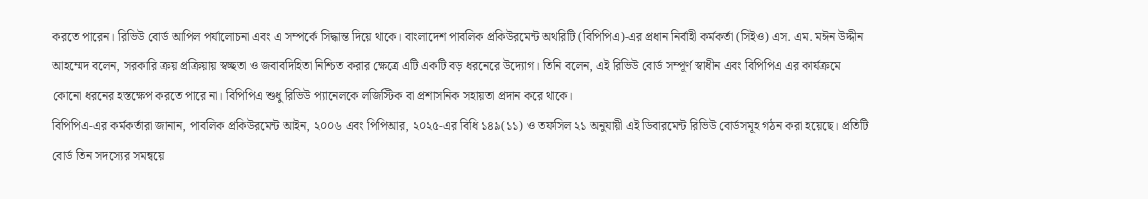করতে পারেন। রিভিউ বোর্ড আপিল পর্যালোচনা এবং এ সম্পর্কে সিদ্ধান্ত দিয়ে থাকে। বাংলাদেশ পাবলিক প্রকিউরমেন্ট অথরিটি (বিপিপিএ)-এর প্রধান নির্বাহী কর্মকর্তা (সিইও) এস. এম. মঈন উদ্দীন আহম্মেদ বলেন, সরকারি ক্রয় প্রক্রিয়ায় স্বচ্ছতা ও জবাবদিহিতা নিশ্চিত করার ক্ষেত্রে এটি একটি বড় ধরনেরে উদ্যোগ। তিনি বলেন, এই রিভিউ বোর্ড সম্পূর্ণ স্বাধীন এবং বিপিপিএ এর কার্যক্রমে কোনো ধরনের হস্তক্ষেপ করতে পারে না। বিপিপিএ শুধু রিভিউ প্যানেলকে লজিস্টিক বা প্রশাসনিক সহায়তা প্রদান করে থাকে।
বিপিপিএ-এর কর্মকর্তারা জানান, পাবলিক প্রকিউরমেন্ট আইন, ২০০৬ এবং পিপিআর, ২০২৫-এর বিধি ১৪৯(১১) ও তফসিল ২১ অনুযায়ী এই ডিবারমেন্ট রিভিউ বোর্ডসমূহ গঠন করা হয়েছে। প্রতিটি বোর্ড তিন সদস্যের সমন্বয়ে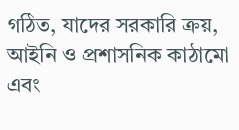গঠিত, যাদের সরকারি ক্রয়, আইনি ও প্রশাসনিক কাঠামো এবং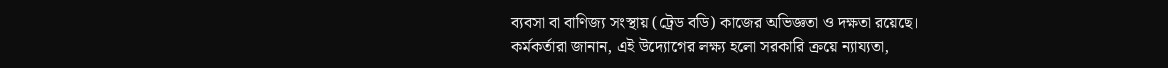ব্যবসা বা বাণিজ্য সংস্থায় (ট্রেড বডি) কাজের অভিজ্ঞতা ও দক্ষতা রয়েছে।
কর্মকর্তারা জানান, এই উদ্যোগের লক্ষ্য হলো সরকারি ক্রয়ে ন্যায্যতা,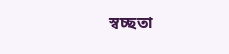স্বচ্ছতা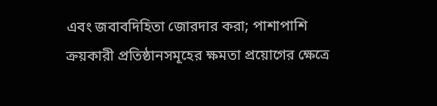এবং জবাবদিহিতা জোরদার করা; পাশাপাশি ক্রয়কারী প্রতিষ্ঠানসমূহের ক্ষমতা প্রয়োগের ক্ষেত্রে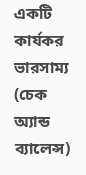একটি কার্যকর ভারসাম্য (চেক অ্যান্ড ব্যালেন্স)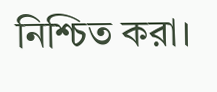নিশ্চিত করা।